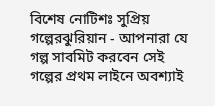বিশেষ নোটিশঃ সুপ্রিয় গল্পেরঝুরিয়ান - আপনারা যে গল্প সাবমিট করবেন সেই গল্পের প্রথম লাইনে অবশ্যাই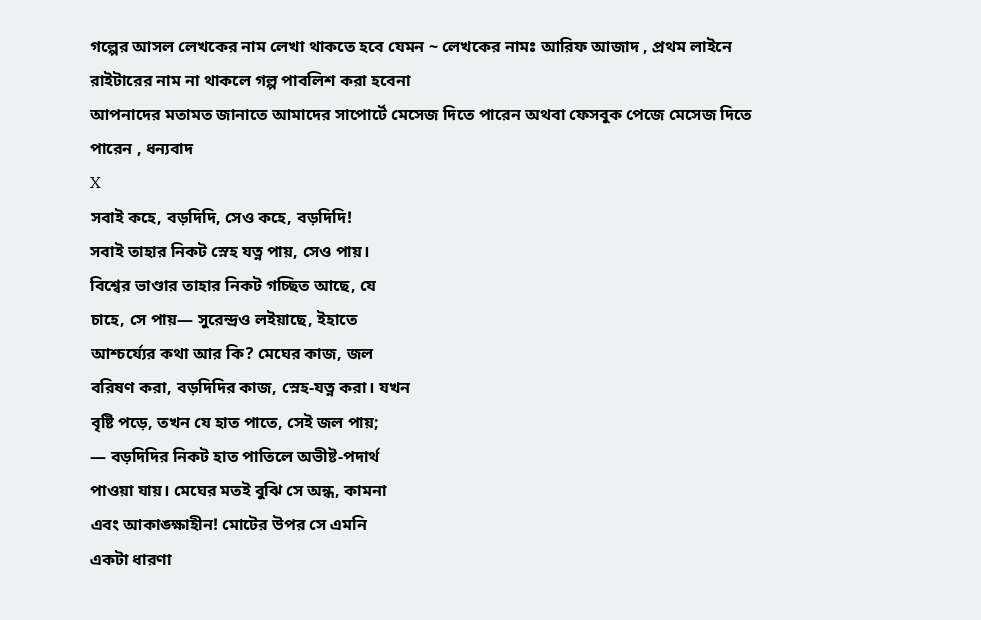গল্পের আসল লেখকের নাম লেখা থাকতে হবে যেমন ~ লেখকের নামঃ আরিফ আজাদ , প্রথম লাইনে রাইটারের নাম না থাকলে গল্প পাবলিশ করা হবেনা
আপনাদের মতামত জানাতে আমাদের সাপোর্টে মেসেজ দিতে পারেন অথবা ফেসবুক পেজে মেসেজ দিতে পারেন , ধন্যবাদ
X
সবাই কহে, বড়দিদি, সেও কহে, বড়দিদি!
সবাই তাহার নিকট স্নেহ যত্ন পায়, সেও পায়।
বিশ্বের ভাণ্ডার তাহার নিকট গচ্ছিত আছে, যে
চাহে, সে পায়— সুরেন্দ্রও লইয়াছে, ইহাতে
আশ্চর্য্যের কথা আর কি? মেঘের কাজ, জল
বরিষণ করা, বড়দিদির কাজ, স্নেহ-যত্ন করা। যখন
বৃষ্টি পড়ে, তখন যে হাত পাতে, সেই জল পায়;
— বড়দিদির নিকট হাত পাতিলে অভীষ্ট-পদার্থ
পাওয়া যায়। মেঘের মতই বুঝি সে অন্ধ, কামনা
এবং আকাঙ্ক্ষাহীন! মোটের উপর সে এমনি
একটা ধারণা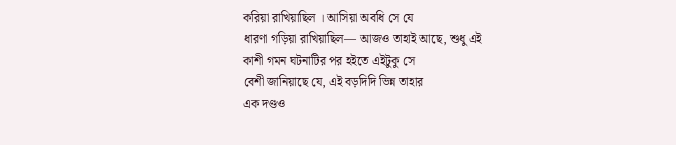করিয়া রাখিয়াছিল । আসিয়া অবধি সে যে
ধারণা গড়িয়া রাখিয়াছিল— আজও তাহাই আছে, শুধু এই
কাশী গমন ঘটনাটির পর হইতে এইটুকু সে
বেশী জানিয়াছে যে, এই বড়দিদি ভিন্ন তাহার
এক দণ্ডও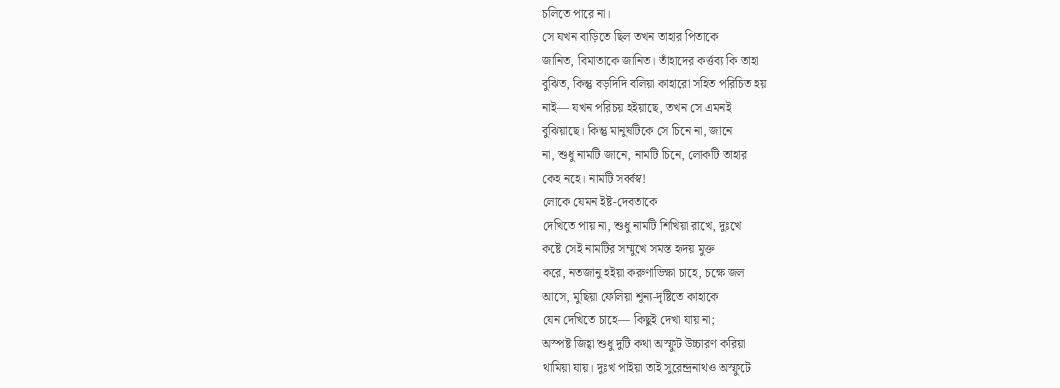চলিতে পারে না।
সে যখন বাড়িতে ছিল তখন তাহার পিতাকে
জানিত, বিমাতাকে জানিত। তাঁহাদের কর্ত্তব্য কি তাহা
বুঝিত, কিন্তু বড়দিদি বলিয়া কাহারো সহিত পরিচিত হয়
নাই— যখন পরিচয় হইয়াছে, তখন সে এমনই
বুঝিয়াছে। কিন্তু মানুষটিকে সে চিনে না, জানে
না, শুধু নামটি জানে, নামটি চিনে, লোকটি তাহার
কেহ নহে। নামটি সর্ব্বস্ব!
লোকে যেমন ইষ্ট-দেবতাকে
দেখিতে পায় না, শুধু নামটি শিখিয়া রাখে, দুঃখে
কষ্টে সেই নামটির সম্মুখে সমস্ত হৃদয় মুক্ত
করে, নতজানু হইয়া করুণাভিক্ষা চাহে, চক্ষে জল
আসে, মুছিয়া ফেলিয়া শূন্য-দৃষ্টিতে কাহাকে
যেন দেখিতে চাহে— কিছুই দেখা যায় না;
অস্পষ্ট জিহ্বা শুধু দুটি কথা অস্ফুট উচ্চারণ করিয়া
থামিয়া যায়। দুঃখ পাইয়া তাই সুরেন্দ্রনাথও অস্ফুটে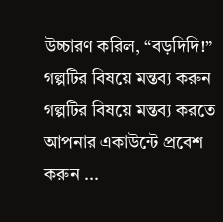উচ্চারণ করিল, “বড়দিদি!”
গল্পটির বিষয়ে মন্তব্য করুন
গল্পটির বিষয়ে মন্তব্য করতে আপনার একাউন্টে প্রবেশ করুন ...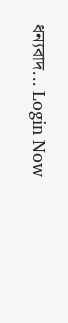ধন্যবাদ... Login Now